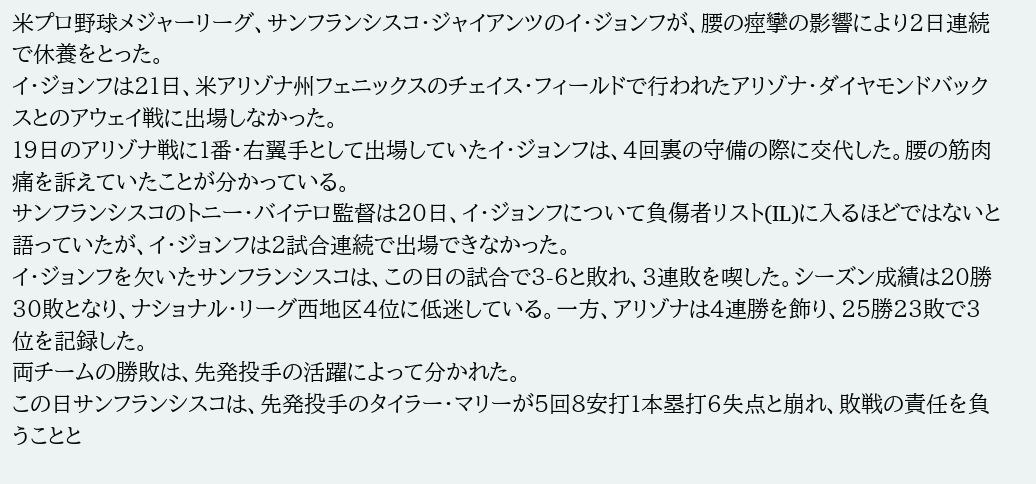米プロ野球メジャーリーグ、サンフランシスコ・ジャイアンツのイ・ジョンフが、腰の痙攣の影響により2日連続で休養をとった。
イ・ジョンフは21日、米アリゾナ州フェニックスのチェイス・フィールドで行われたアリゾナ・ダイヤモンドバックスとのアウェイ戦に出場しなかった。
19日のアリゾナ戦に1番・右翼手として出場していたイ・ジョンフは、4回裏の守備の際に交代した。腰の筋肉痛を訴えていたことが分かっている。
サンフランシスコのトニー・バイテロ監督は20日、イ・ジョンフについて負傷者リスト(IL)に入るほどではないと語っていたが、イ・ジョンフは2試合連続で出場できなかった。
イ・ジョンフを欠いたサンフランシスコは、この日の試合で3-6と敗れ、3連敗を喫した。シーズン成績は20勝30敗となり、ナショナル・リーグ西地区4位に低迷している。一方、アリゾナは4連勝を飾り、25勝23敗で3位を記録した。
両チームの勝敗は、先発投手の活躍によって分かれた。
この日サンフランシスコは、先発投手のタイラー・マリーが5回8安打1本塁打6失点と崩れ、敗戦の責任を負うことと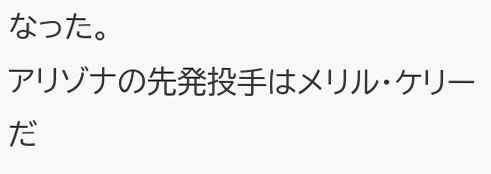なった。
アリゾナの先発投手はメリル・ケリーだ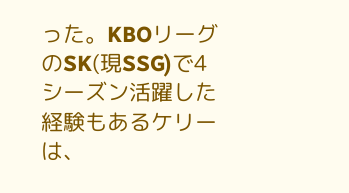った。KBOリーグのSK(現SSG)で4シーズン活躍した経験もあるケリーは、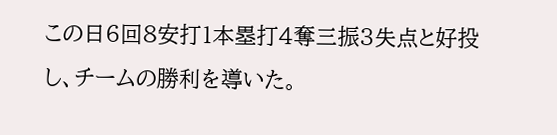この日6回8安打1本塁打4奪三振3失点と好投し、チームの勝利を導いた。